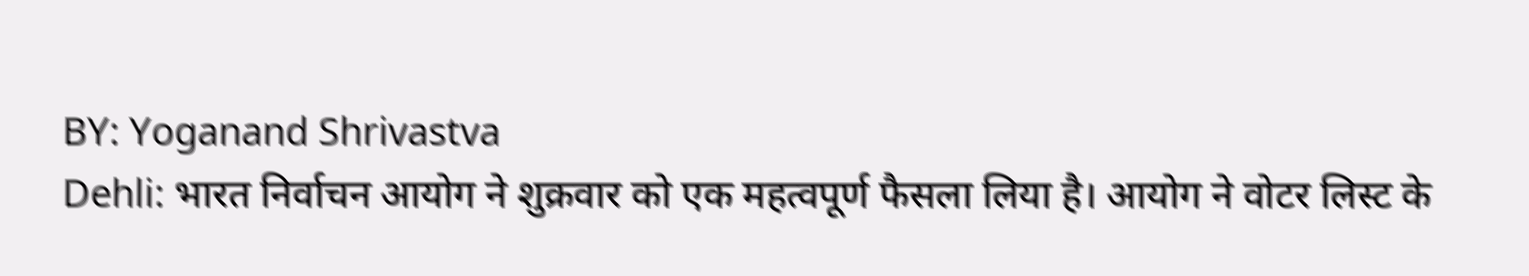BY: Yoganand Shrivastva
Dehli: भारत निर्वाचन आयोग ने शुक्रवार को एक महत्वपूर्ण फैसला लिया है। आयोग ने वोटर लिस्ट के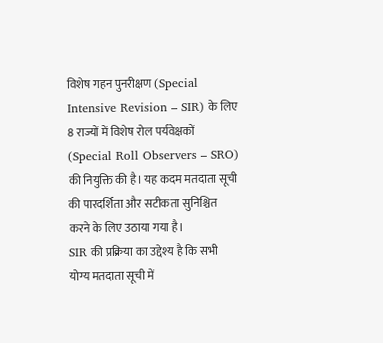विशेष गहन पुनरीक्षण (Special Intensive Revision – SIR) के लिए 8 राज्यों में विशेष रोल पर्यवेक्षकों (Special Roll Observers – SRO) की नियुक्ति की है। यह कदम मतदाता सूची की पारदर्शिता और सटीकता सुनिश्चित करने के लिए उठाया गया है।
SIR की प्रक्रिया का उद्देश्य है कि सभी योग्य मतदाता सूची में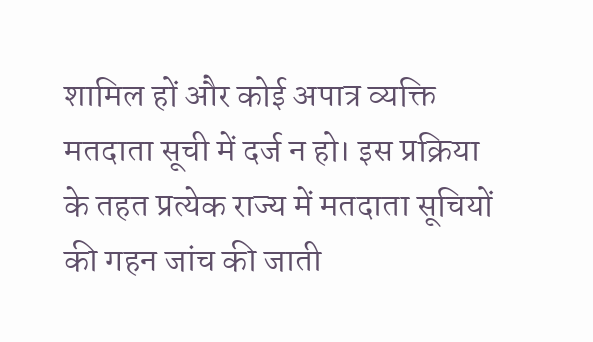शामिल हों और कोई अपात्र व्यक्ति मतदाता सूची में दर्ज न हो। इस प्रक्रिया के तहत प्रत्येक राज्य में मतदाता सूचियों की गहन जांच की जाती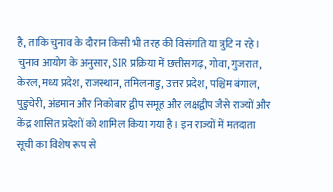है, ताकि चुनाव के दौरान किसी भी तरह की विसंगति या त्रुटि न रहे।
चुनाव आयोग के अनुसार, SIR प्रक्रिया में छत्तीसगढ़, गोवा, गुजरात, केरल, मध्य प्रदेश, राजस्थान, तमिलनाडु, उत्तर प्रदेश, पश्चिम बंगाल, पुडुचेरी, अंडमान और निकोबार द्वीप समूह और लक्षद्वीप जैसे राज्यों और केंद्र शासित प्रदेशों को शामिल किया गया है। इन राज्यों में मतदाता सूची का विशेष रूप से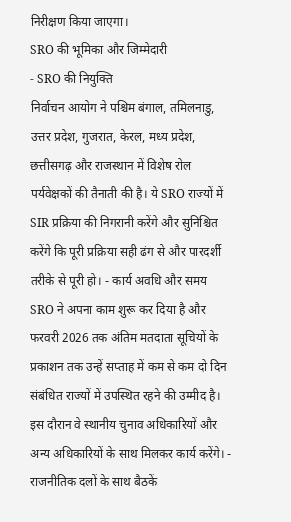निरीक्षण किया जाएगा।
SRO की भूमिका और जिम्मेदारी
- SRO की नियुक्ति
निर्वाचन आयोग ने पश्चिम बंगाल, तमिलनाडु, उत्तर प्रदेश, गुजरात, केरल, मध्य प्रदेश, छत्तीसगढ़ और राजस्थान में विशेष रोल पर्यवेक्षकों की तैनाती की है। ये SRO राज्यों में SIR प्रक्रिया की निगरानी करेंगे और सुनिश्चित करेंगे कि पूरी प्रक्रिया सही ढंग से और पारदर्शी तरीके से पूरी हो। - कार्य अवधि और समय
SRO ने अपना काम शुरू कर दिया है और फरवरी 2026 तक अंतिम मतदाता सूचियों के प्रकाशन तक उन्हें सप्ताह में कम से कम दो दिन संबंधित राज्यों में उपस्थित रहने की उम्मीद है। इस दौरान वे स्थानीय चुनाव अधिकारियों और अन्य अधिकारियों के साथ मिलकर कार्य करेंगे। - राजनीतिक दलों के साथ बैठकें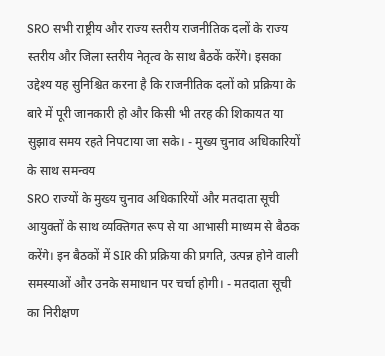SRO सभी राष्ट्रीय और राज्य स्तरीय राजनीतिक दलों के राज्य स्तरीय और जिला स्तरीय नेतृत्व के साथ बैठकें करेंगे। इसका उद्देश्य यह सुनिश्चित करना है कि राजनीतिक दलों को प्रक्रिया के बारे में पूरी जानकारी हो और किसी भी तरह की शिकायत या सुझाव समय रहते निपटाया जा सके। - मुख्य चुनाव अधिकारियों के साथ समन्वय
SRO राज्यों के मुख्य चुनाव अधिकारियों और मतदाता सूची आयुक्तों के साथ व्यक्तिगत रूप से या आभासी माध्यम से बैठक करेंगे। इन बैठकों में SIR की प्रक्रिया की प्रगति, उत्पन्न होने वाली समस्याओं और उनके समाधान पर चर्चा होगी। - मतदाता सूची का निरीक्षण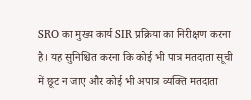SRO का मुख्य कार्य SIR प्रक्रिया का निरीक्षण करना है। यह सुनिश्चित करना कि कोई भी पात्र मतदाता सूची में छूट न जाए और कोई भी अपात्र व्यक्ति मतदाता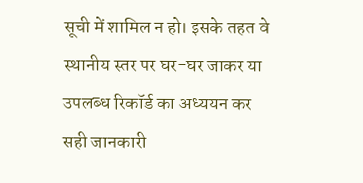सूची में शामिल न हो। इसके तहत वे स्थानीय स्तर पर घर-घर जाकर या उपलब्ध रिकॉर्ड का अध्ययन कर सही जानकारी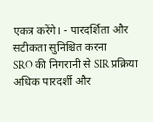एकत्र करेंगे। - पारदर्शिता और सटीकता सुनिश्चित करना
SRO की निगरानी से SIR प्रक्रिया अधिक पारदर्शी और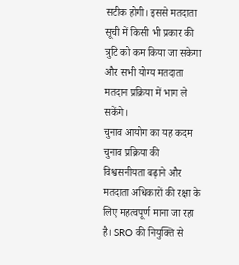सटीक होगी। इससे मतदाता सूची में किसी भी प्रकार की त्रुटि को कम किया जा सकेगा और सभी योग्य मतदाता मतदान प्रक्रिया में भाग ले सकेंगे।
चुनाव आयोग का यह कदम चुनाव प्रक्रिया की विश्वसनीयता बढ़ाने और मतदाता अधिकारों की रक्षा के लिए महत्वपूर्ण माना जा रहा है। SRO की नियुक्ति से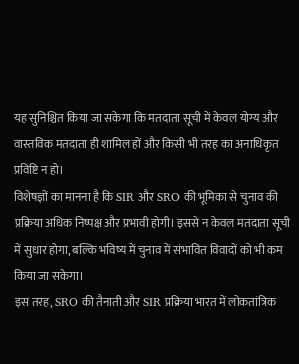यह सुनिश्चित किया जा सकेगा कि मतदाता सूची में केवल योग्य और वास्तविक मतदाता ही शामिल हों और किसी भी तरह का अनाधिकृत प्रविष्टि न हो।
विशेषज्ञों का मानना है कि SIR और SRO की भूमिका से चुनाव की प्रक्रिया अधिक निष्पक्ष और प्रभावी होगी। इससे न केवल मतदाता सूची में सुधार होगा, बल्कि भविष्य में चुनाव में संभावित विवादों को भी कम किया जा सकेगा।
इस तरह, SRO की तैनाती और SIR प्रक्रिया भारत में लोकतांत्रिक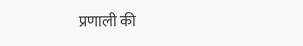प्रणाली की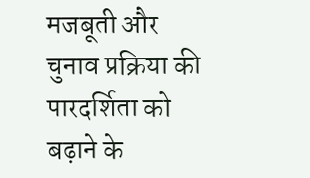मजबूती और चुनाव प्रक्रिया की पारदर्शिता को बढ़ाने के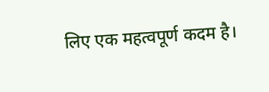लिए एक महत्वपूर्ण कदम है।